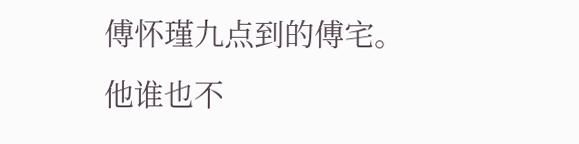傅怀瑾九点到的傅宅。
他谁也不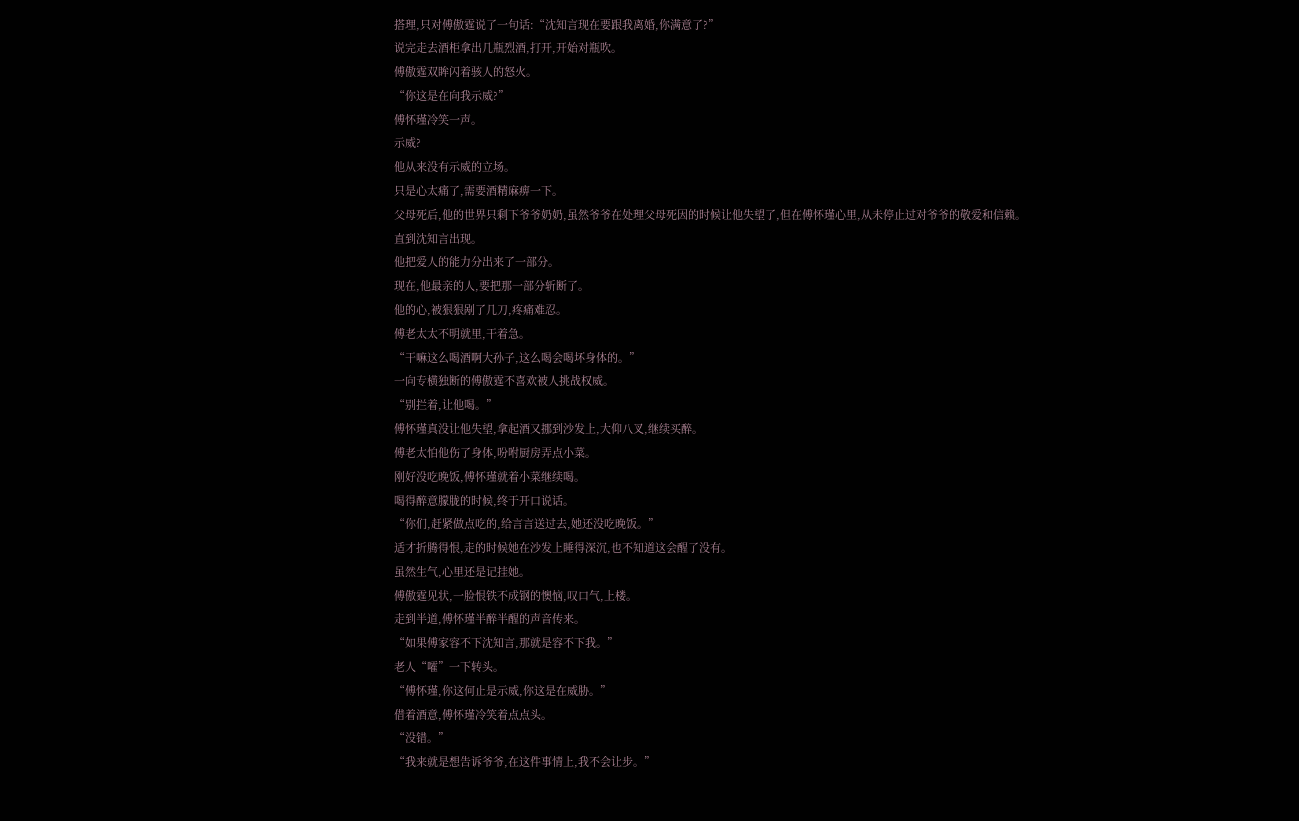搭理,只对傅傲霆说了一句话:“沈知言现在要跟我离婚,你满意了?”
说完走去酒柜拿出几瓶烈酒,打开,开始对瓶吹。
傅傲霆双眸闪着骇人的怒火。
“你这是在向我示威?”
傅怀瑾冷笑一声。
示威?
他从来没有示威的立场。
只是心太痛了,需要酒精麻痹一下。
父母死后,他的世界只剩下爷爷奶奶,虽然爷爷在处理父母死因的时候让他失望了,但在傅怀瑾心里,从未停止过对爷爷的敬爱和信赖。
直到沈知言出现。
他把爱人的能力分出来了一部分。
现在,他最亲的人,要把那一部分斩断了。
他的心,被狠狠剐了几刀,疼痛难忍。
傅老太太不明就里,干着急。
“干嘛这么喝酒啊大孙子,这么喝会喝坏身体的。”
一向专横独断的傅傲霆不喜欢被人挑战权威。
“别拦着,让他喝。”
傅怀瑾真没让他失望,拿起酒又挪到沙发上,大仰八叉,继续买醉。
傅老太怕他伤了身体,吩咐厨房弄点小菜。
刚好没吃晚饭,傅怀瑾就着小菜继续喝。
喝得醉意朦胧的时候,终于开口说话。
“你们,赶紧做点吃的,给言言送过去,她还没吃晚饭。”
适才折腾得恨,走的时候她在沙发上睡得深沉,也不知道这会醒了没有。
虽然生气,心里还是记挂她。
傅傲霆见状,一脸恨铁不成钢的懊恼,叹口气,上楼。
走到半道,傅怀瑾半醉半醒的声音传来。
“如果傅家容不下沈知言,那就是容不下我。”
老人“嚯”一下转头。
“傅怀瑾,你这何止是示威,你这是在威胁。”
借着酒意,傅怀瑾冷笑着点点头。
“没错。”
“我来就是想告诉爷爷,在这件事情上,我不会让步。”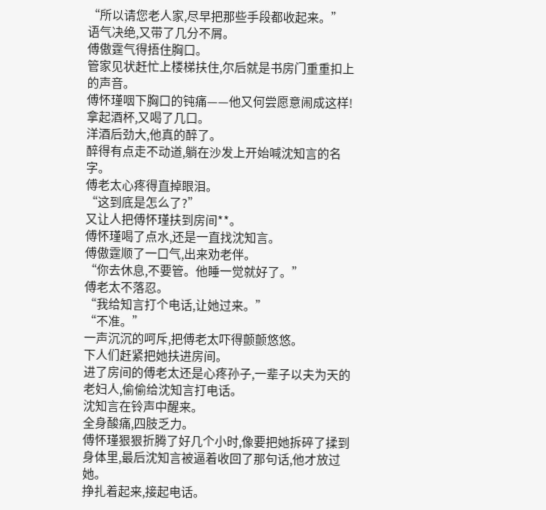“所以请您老人家,尽早把那些手段都收起来。”
语气决绝,又带了几分不屑。
傅傲霆气得捂住胸口。
管家见状赶忙上楼梯扶住,尔后就是书房门重重扣上的声音。
傅怀瑾咽下胸口的钝痛——他又何尝愿意闹成这样!
拿起酒杯,又喝了几口。
洋酒后劲大,他真的醉了。
醉得有点走不动道,躺在沙发上开始喊沈知言的名字。
傅老太心疼得直掉眼泪。
“这到底是怎么了?”
又让人把傅怀瑾扶到房间**。
傅怀瑾喝了点水,还是一直找沈知言。
傅傲霆顺了一口气,出来劝老伴。
“你去休息,不要管。他睡一觉就好了。”
傅老太不落忍。
“我给知言打个电话,让她过来。”
“不准。”
一声沉沉的呵斥,把傅老太吓得颤颤悠悠。
下人们赶紧把她扶进房间。
进了房间的傅老太还是心疼孙子,一辈子以夫为天的老妇人,偷偷给沈知言打电话。
沈知言在铃声中醒来。
全身酸痛,四肢乏力。
傅怀瑾狠狠折腾了好几个小时,像要把她拆碎了揉到身体里,最后沈知言被逼着收回了那句话,他才放过她。
挣扎着起来,接起电话。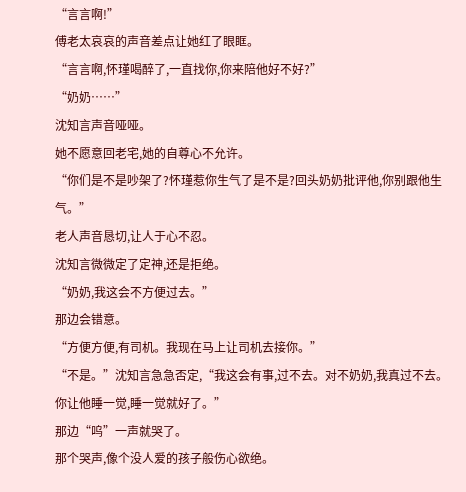“言言啊!”
傅老太哀哀的声音差点让她红了眼眶。
“言言啊,怀瑾喝醉了,一直找你,你来陪他好不好?”
“奶奶……”
沈知言声音哑哑。
她不愿意回老宅,她的自尊心不允许。
“你们是不是吵架了?怀瑾惹你生气了是不是?回头奶奶批评他,你别跟他生气。”
老人声音恳切,让人于心不忍。
沈知言微微定了定神,还是拒绝。
“奶奶,我这会不方便过去。”
那边会错意。
“方便方便,有司机。我现在马上让司机去接你。”
“不是。”沈知言急急否定,“我这会有事,过不去。对不奶奶,我真过不去。你让他睡一觉,睡一觉就好了。”
那边“呜”一声就哭了。
那个哭声,像个没人爱的孩子般伤心欲绝。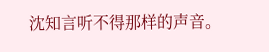沈知言听不得那样的声音。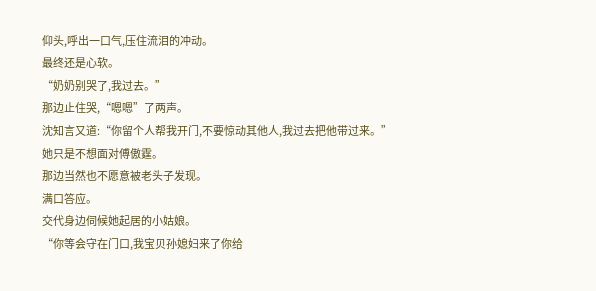仰头,呼出一口气,压住流泪的冲动。
最终还是心软。
“奶奶别哭了,我过去。”
那边止住哭,“嗯嗯”了两声。
沈知言又道:“你留个人帮我开门,不要惊动其他人,我过去把他带过来。”
她只是不想面对傅傲霆。
那边当然也不愿意被老头子发现。
满口答应。
交代身边伺候她起居的小姑娘。
“你等会守在门口,我宝贝孙媳妇来了你给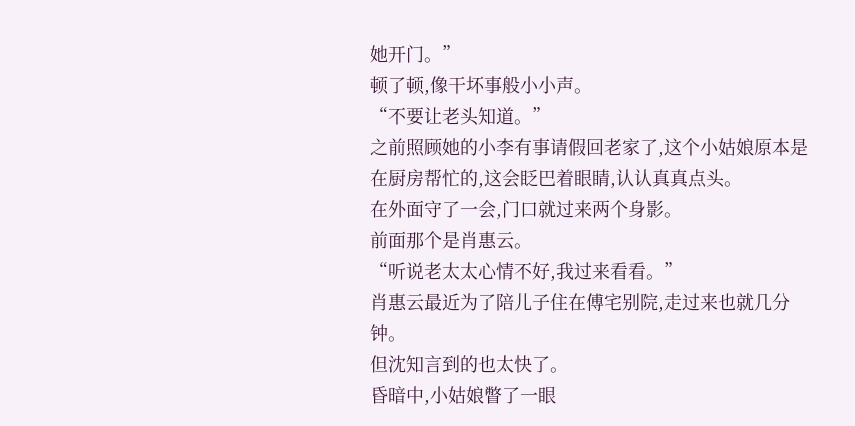她开门。”
顿了顿,像干坏事般小小声。
“不要让老头知道。”
之前照顾她的小李有事请假回老家了,这个小姑娘原本是在厨房帮忙的,这会眨巴着眼睛,认认真真点头。
在外面守了一会,门口就过来两个身影。
前面那个是肖惠云。
“听说老太太心情不好,我过来看看。”
肖惠云最近为了陪儿子住在傅宅别院,走过来也就几分钟。
但沈知言到的也太快了。
昏暗中,小姑娘瞥了一眼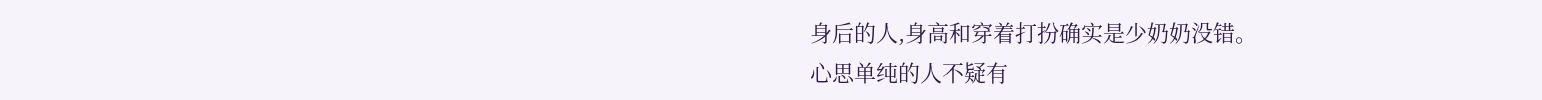身后的人,身高和穿着打扮确实是少奶奶没错。
心思单纯的人不疑有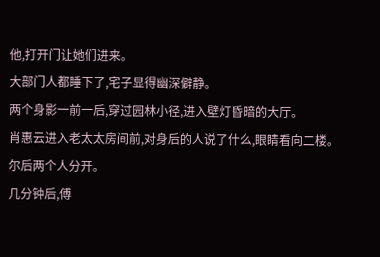他,打开门让她们进来。
大部门人都睡下了,宅子显得幽深僻静。
两个身影一前一后,穿过园林小径,进入壁灯昏暗的大厅。
肖惠云进入老太太房间前,对身后的人说了什么,眼睛看向二楼。
尔后两个人分开。
几分钟后,傅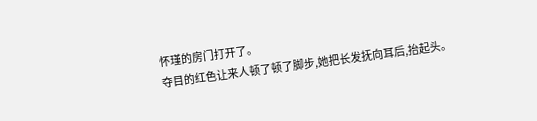怀瑾的房门打开了。
夺目的红色让来人顿了顿了脚步,她把长发抚向耳后,抬起头。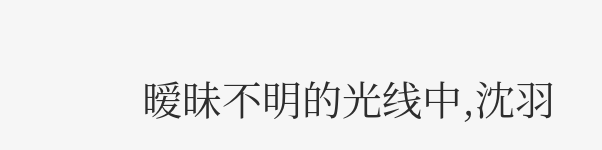暧昧不明的光线中,沈羽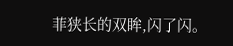菲狭长的双眸,闪了闪。